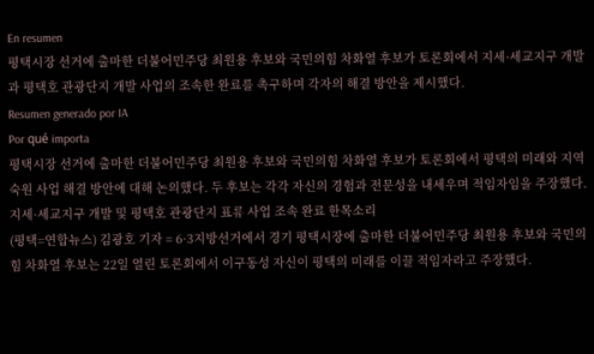En resumen
평택시장 선거에 출마한 더불어민주당 최원용 후보와 국민의힘 차화열 후보가 토론회에서 지세·세교지구 개발과 평택호 관광단지 개발 사업의 조속한 완료를 촉구하며 각자의 해결 방안을 제시했다.
Resumen generado por IA
Por qué importa
평택시장 선거에 출마한 더불어민주당 최원용 후보와 국민의힘 차화열 후보가 토론회에서 평택의 미래와 지역 숙원 사업 해결 방안에 대해 논의했다. 두 후보는 각각 자신의 경험과 전문성을 내세우며 적임자임을 주장했다.
지세·세교지구 개발 및 평택호 관광단지 표류 사업 조속 완료 한목소리
(평택=연합뉴스) 김광호 기자 = 6·3지방선거에서 경기 평택시장에 출마한 더불어민주당 최원용 후보와 국민의힘 차화열 후보는 22일 열린 토론회에서 이구동성 자신이 평택의 미래를 이끌 적임자라고 주장했다.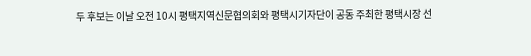두 후보는 이날 오전 10시 평택지역신문협의회와 평택시기자단이 공동 주최한 평택시장 선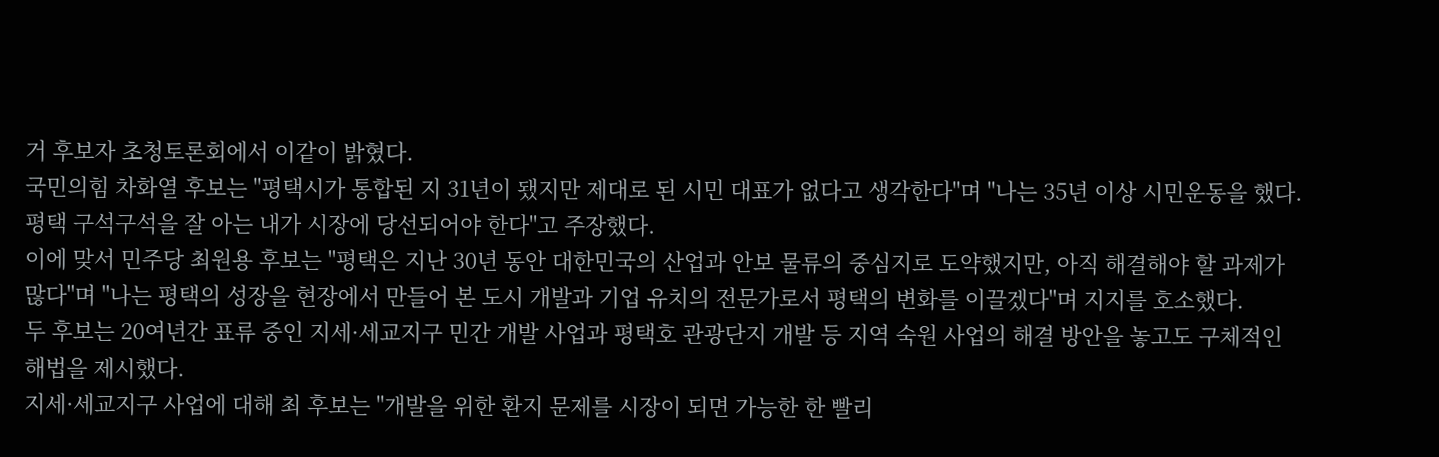거 후보자 초청토론회에서 이같이 밝혔다.
국민의힘 차화열 후보는 "평택시가 통합된 지 31년이 됐지만 제대로 된 시민 대표가 없다고 생각한다"며 "나는 35년 이상 시민운동을 했다. 평택 구석구석을 잘 아는 내가 시장에 당선되어야 한다"고 주장했다.
이에 맞서 민주당 최원용 후보는 "평택은 지난 30년 동안 대한민국의 산업과 안보 물류의 중심지로 도약했지만, 아직 해결해야 할 과제가 많다"며 "나는 평택의 성장을 현장에서 만들어 본 도시 개발과 기업 유치의 전문가로서 평택의 변화를 이끌겠다"며 지지를 호소했다.
두 후보는 20여년간 표류 중인 지세·세교지구 민간 개발 사업과 평택호 관광단지 개발 등 지역 숙원 사업의 해결 방안을 놓고도 구체적인 해법을 제시했다.
지세·세교지구 사업에 대해 최 후보는 "개발을 위한 환지 문제를 시장이 되면 가능한 한 빨리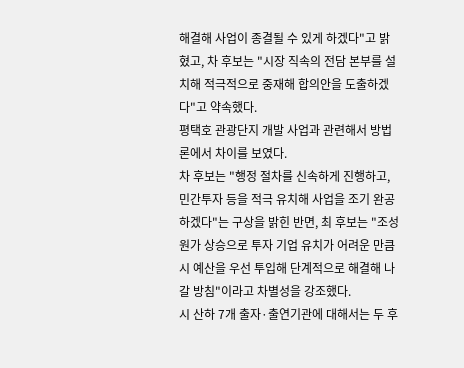해결해 사업이 종결될 수 있게 하겠다"고 밝혔고, 차 후보는 "시장 직속의 전담 본부를 설치해 적극적으로 중재해 합의안을 도출하겠다"고 약속했다.
평택호 관광단지 개발 사업과 관련해서 방법론에서 차이를 보였다.
차 후보는 "행정 절차를 신속하게 진행하고, 민간투자 등을 적극 유치해 사업을 조기 완공하겠다"는 구상을 밝힌 반면, 최 후보는 "조성 원가 상승으로 투자 기업 유치가 어려운 만큼 시 예산을 우선 투입해 단계적으로 해결해 나갈 방침"이라고 차별성을 강조했다.
시 산하 7개 출자·출연기관에 대해서는 두 후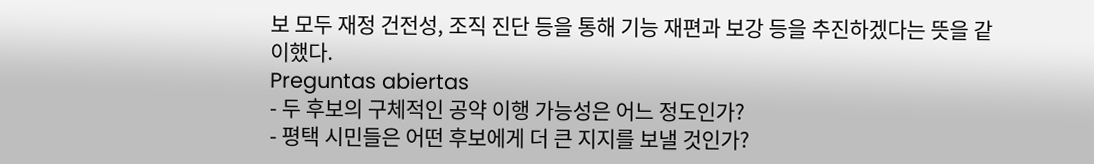보 모두 재정 건전성, 조직 진단 등을 통해 기능 재편과 보강 등을 추진하겠다는 뜻을 같이했다.
Preguntas abiertas
- 두 후보의 구체적인 공약 이행 가능성은 어느 정도인가?
- 평택 시민들은 어떤 후보에게 더 큰 지지를 보낼 것인가?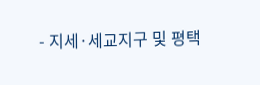- 지세·세교지구 및 평택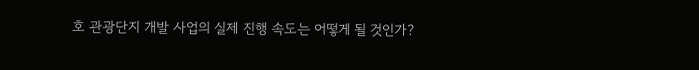호 관광단지 개발 사업의 실제 진행 속도는 어떻게 될 것인가?